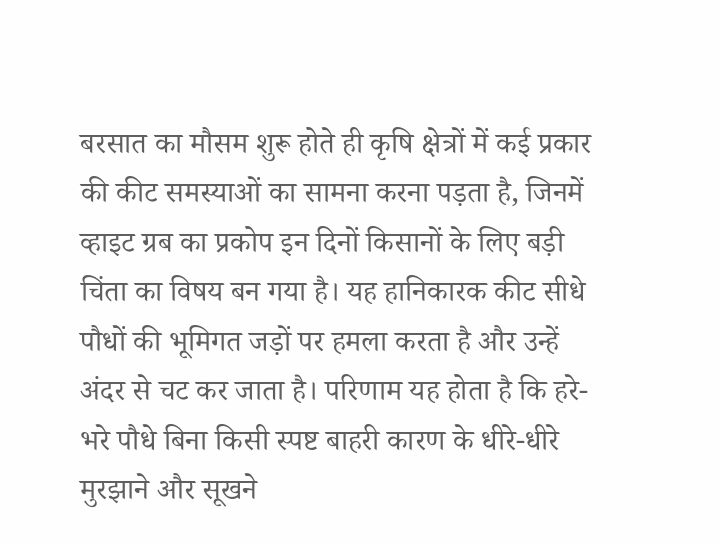बरसात का मौसम शुरू होते ही कृषि क्षेत्रों में कई प्रकार की कीट समस्याओं का सामना करना पड़ता है, जिनमें व्हाइट ग्रब का प्रकोप इन दिनों किसानों के लिए बड़ी चिंता का विषय बन गया है। यह हानिकारक कीट सीधे पौधों की भूमिगत जड़ों पर हमला करता है और उन्हें अंदर से चट कर जाता है। परिणाम यह होता है कि हरे-भरे पौधे बिना किसी स्पष्ट बाहरी कारण के धीरे-धीरे मुरझाने और सूखने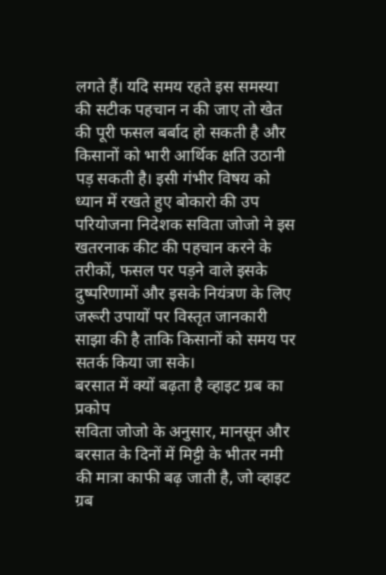लगते हैं। यदि समय रहते इस समस्या की सटीक पहचान न की जाए तो खेत की पूरी फसल बर्बाद हो सकती है और किसानों को भारी आर्थिक क्षति उठानी पड़ सकती है। इसी गंभीर विषय को ध्यान में रखते हुए बोकारो की उप परियोजना निदेशक सविता जोजो ने इस खतरनाक कीट की पहचान करने के तरीकों, फसल पर पड़ने वाले इसके दुष्परिणामों और इसके नियंत्रण के लिए जरूरी उपायों पर विस्तृत जानकारी साझा की है ताकि किसानों को समय पर सतर्क किया जा सके।
बरसात में क्यों बढ़ता है व्हाइट ग्रब का प्रकोप
सविता जोजो के अनुसार, मानसून और बरसात के दिनों में मिट्टी के भीतर नमी की मात्रा काफी बढ़ जाती है, जो व्हाइट ग्रब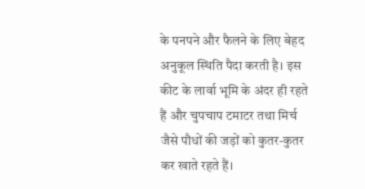के पनपने और फैलने के लिए बेहद अनुकूल स्थिति पैदा करती है। इस कीट के लार्वा भूमि के अंदर ही रहते हैं और चुपचाप टमाटर तथा मिर्च जैसे पौधों की जड़ों को कुतर-कुतर कर खाते रहते हैं।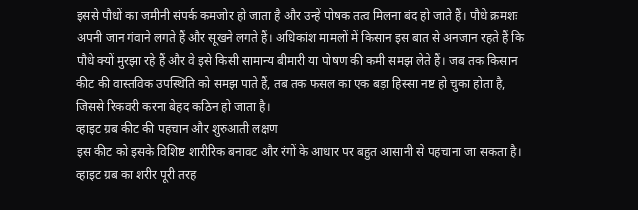इससे पौधों का जमीनी संपर्क कमजोर हो जाता है और उन्हें पोषक तत्व मिलना बंद हो जाते हैं। पौधे क्रमशः अपनी जान गंवाने लगते हैं और सूखने लगते हैं। अधिकांश मामलों में किसान इस बात से अनजान रहते हैं कि पौधे क्यों मुरझा रहे हैं और वे इसे किसी सामान्य बीमारी या पोषण की कमी समझ लेते हैं। जब तक किसान कीट की वास्तविक उपस्थिति को समझ पाते हैं, तब तक फसल का एक बड़ा हिस्सा नष्ट हो चुका होता है, जिससे रिकवरी करना बेहद कठिन हो जाता है।
व्हाइट ग्रब कीट की पहचान और शुरुआती लक्षण
इस कीट को इसके विशिष्ट शारीरिक बनावट और रंगों के आधार पर बहुत आसानी से पहचाना जा सकता है। व्हाइट ग्रब का शरीर पूरी तरह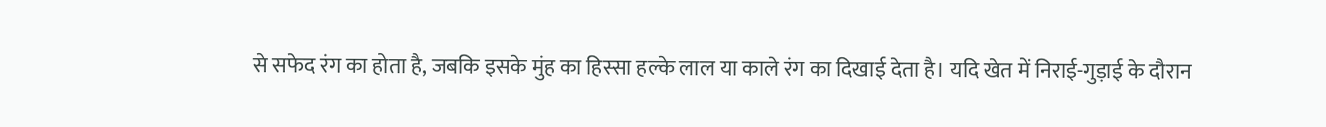से सफेद रंग का होता है, जबकि इसके मुंह का हिस्सा हल्के लाल या काले रंग का दिखाई देता है। यदि खेत में निराई-गुड़ाई के दौरान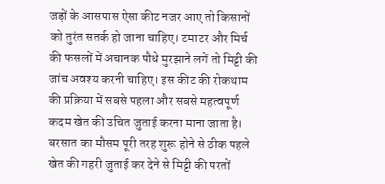जड़ों के आसपास ऐसा कीट नजर आए तो किसानों को तुरंत सतर्क हो जाना चाहिए। टमाटर और मिर्च की फसलों में अचानक पौधे मुरझाने लगें तो मिट्टी की जांच अवश्य करनी चाहिए। इस कीट की रोकथाम की प्रक्रिया में सबसे पहला और सबसे महत्वपूर्ण कदम खेत की उचित जुताई करना माना जाता है। बरसात का मौसम पूरी तरह शुरू होने से ठीक पहले खेत की गहरी जुताई कर देने से मिट्टी की परतों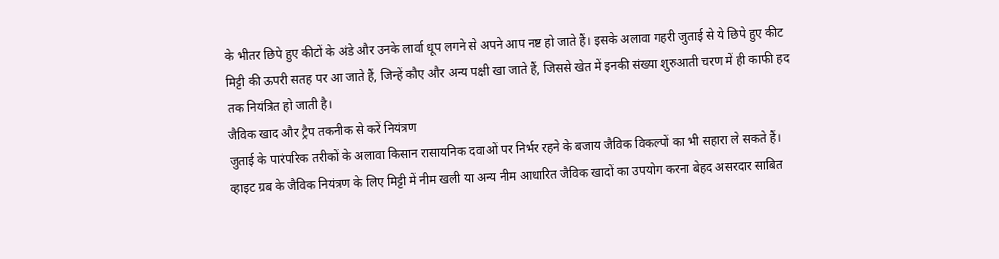के भीतर छिपे हुए कीटों के अंडे और उनके लार्वा धूप लगने से अपने आप नष्ट हो जाते हैं। इसके अलावा गहरी जुताई से ये छिपे हुए कीट मिट्टी की ऊपरी सतह पर आ जाते हैं, जिन्हें कौए और अन्य पक्षी खा जाते हैं, जिससे खेत में इनकी संख्या शुरुआती चरण में ही काफी हद तक नियंत्रित हो जाती है।
जैविक खाद और ट्रैप तकनीक से करें नियंत्रण
जुताई के पारंपरिक तरीकों के अलावा किसान रासायनिक दवाओं पर निर्भर रहने के बजाय जैविक विकल्पों का भी सहारा ले सकते हैं। व्हाइट ग्रब के जैविक नियंत्रण के लिए मिट्टी में नीम खली या अन्य नीम आधारित जैविक खादों का उपयोग करना बेहद असरदार साबित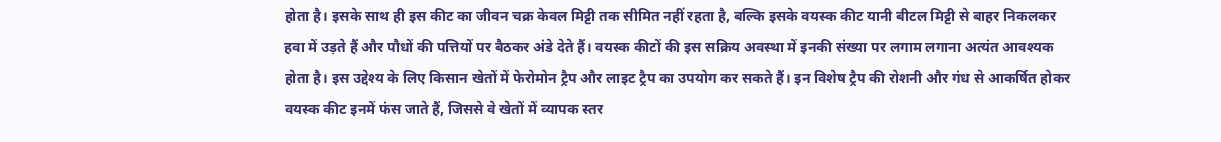होता है। इसके साथ ही इस कीट का जीवन चक्र केवल मिट्टी तक सीमित नहीं रहता है, बल्कि इसके वयस्क कीट यानी बीटल मिट्टी से बाहर निकलकर हवा में उड़ते हैं और पौधों की पत्तियों पर बैठकर अंडे देते हैं। वयस्क कीटों की इस सक्रिय अवस्था में इनकी संख्या पर लगाम लगाना अत्यंत आवश्यक होता है। इस उद्देश्य के लिए किसान खेतों में फेरोमोन ट्रैप और लाइट ट्रैप का उपयोग कर सकते हैं। इन विशेष ट्रैप की रोशनी और गंध से आकर्षित होकर वयस्क कीट इनमें फंस जाते हैं, जिससे वे खेतों में व्यापक स्तर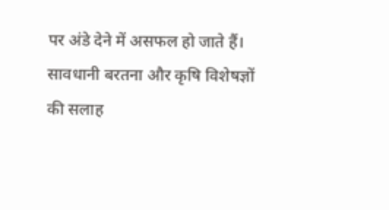पर अंडे देने में असफल हो जाते हैं।
सावधानी बरतना और कृषि विशेषज्ञों की सलाह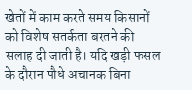खेतों में काम करते समय किसानों को विशेष सतर्कता बरतने की सलाह दी जाती है। यदि खड़ी फसल के दौरान पौधे अचानक बिना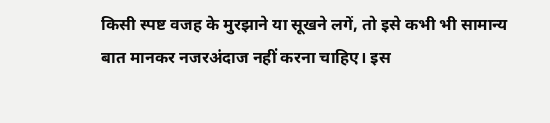किसी स्पष्ट वजह के मुरझाने या सूखने लगें, तो इसे कभी भी सामान्य बात मानकर नजरअंदाज नहीं करना चाहिए। इस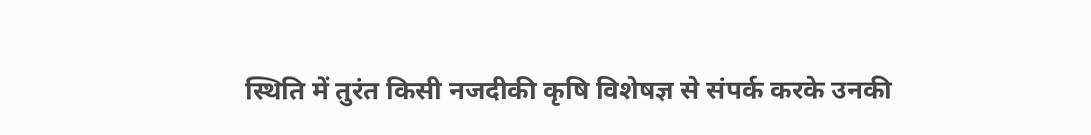स्थिति में तुरंत किसी नजदीकी कृषि विशेषज्ञ से संपर्क करके उनकी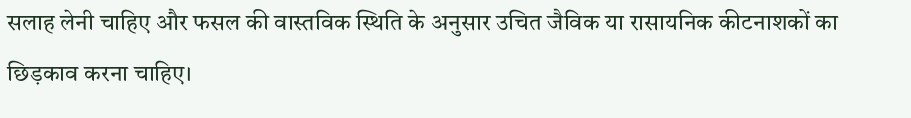सलाह लेनी चाहिए और फसल की वास्तविक स्थिति के अनुसार उचित जैविक या रासायनिक कीटनाशकों का छिड़काव करना चाहिए।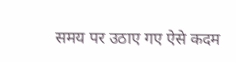समय पर उठाए गए ऐसे कदम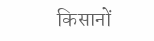किसानों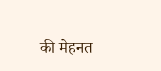की मेहनत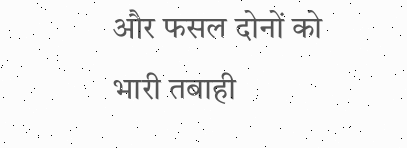और फसल दोनों को भारी तबाही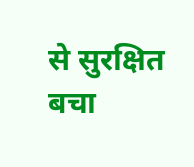से सुरक्षित बचा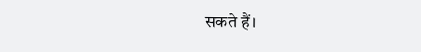सकते हैं।